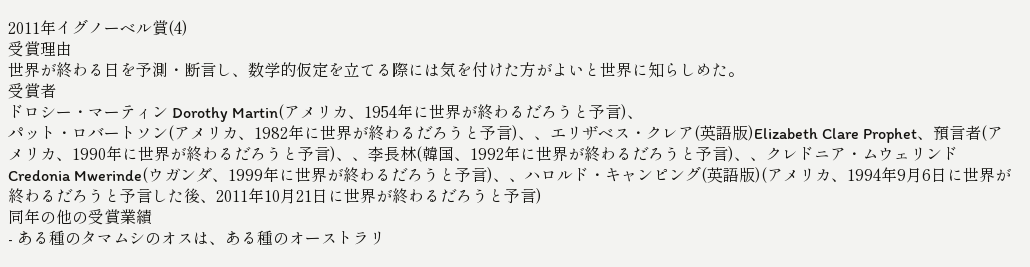2011年イグノーベル賞(4)
受賞理由
世界が終わる日を予測・断言し、数学的仮定を立てる際には気を付けた方がよいと世界に知らしめた。
受賞者
ドロシー・マーティン Dorothy Martin(アメリカ、1954年に世界が終わるだろうと予言)、
パット・ロバートソン(アメリカ、1982年に世界が終わるだろうと予言)、、エリザベス・クレア(英語版)Elizabeth Clare Prophet、預言者(アメリカ、1990年に世界が終わるだろうと予言)、、李長林(韓国、1992年に世界が終わるだろうと予言)、、クレドニア・ムウェリンドCredonia Mwerinde(ウガンダ、1999年に世界が終わるだろうと予言)、、ハロルド・キャンピング(英語版)(アメリカ、1994年9月6日に世界が終わるだろうと予言した後、2011年10月21日に世界が終わるだろうと予言)
同年の他の受賞業績
- ある種のタマムシのオスは、ある種のオーストラリ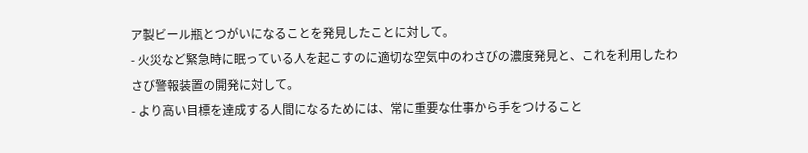ア製ビール瓶とつがいになることを発見したことに対して。
- 火災など緊急時に眠っている人を起こすのに適切な空気中のわさびの濃度発見と、これを利用したわさび警報装置の開発に対して。
- より高い目標を達成する人間になるためには、常に重要な仕事から手をつけること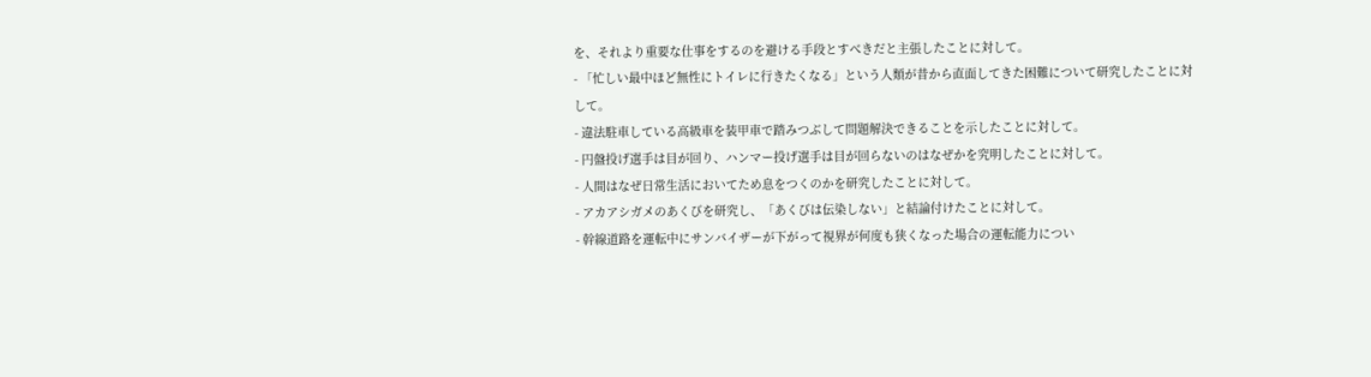を、それより重要な仕事をするのを避ける手段とすべきだと主張したことに対して。
- 「忙しい最中ほど無性にトイレに行きたくなる」という人類が昔から直面してきた困難について研究したことに対して。
- 違法駐車している高級車を装甲車で踏みつぶして問題解決できることを示したことに対して。
- 円盤投げ選手は目が回り、ハンマー投げ選手は目が回らないのはなぜかを究明したことに対して。
- 人間はなぜ日常生活においてため息をつくのかを研究したことに対して。
- アカアシガメのあくびを研究し、「あくびは伝染しない」と結論付けたことに対して。
- 幹線道路を運転中にサンバイザーが下がって視界が何度も狭くなった場合の運転能力につい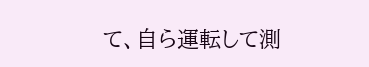て、自ら運転して測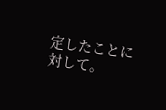定したことに対して。